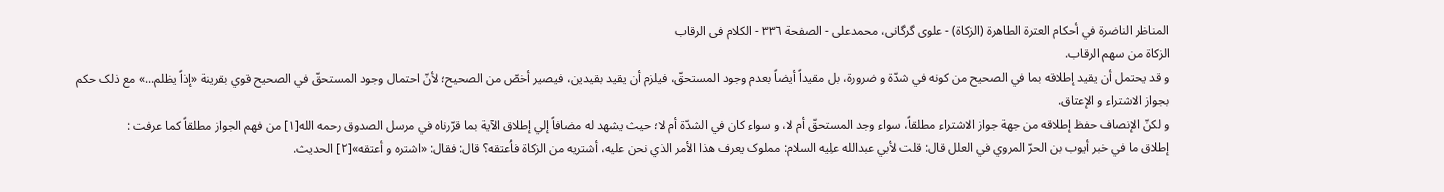المناظر الناضرة في أحکام العترة الطاهرة (الزکاة) - علوی گرگانی، محمدعلی - الصفحة ٣٣٦ - الکلام فی الرقاب
الزکاة من سهم الرقاب.
و قد يحتمل أن يقيد إطلاقه بما في الصحيح من کونه في شدّة و ضرورة، بل مقيداً أيضاً بعدم وجود المستحقّ، فيلزم أن يقيد بقيدين، فيصير أخصّ من الصحيح؛ لأنّ احتمال وجود المستحقّ في الصحيح قوي بقرينة «إذاً يظلم...» مع ذلک حکم بجواز الاشتراء و الإعتاق.
و لکنّ الإنصاف حفظ إطلاقه من جهة جواز الاشتراء مطلقاً، سواء وجد المستحقّ أم لا، و سواء کان في الشدّة أم لا؛ حيث يشهد له مضافاً إلي إطلاق الآية بما قرّرناه في مرسل الصدوق رحمه الله[١] من فهم الجواز مطلقاً کما عرفت :
إطلاق ما في خبر أيوب بن الحرّ المروي في العلل قال: قلت لأبي عبدالله علِیه السلام: مملوک يعرف هذا الأمر الذي نحن عليه، أشتريه من الزکاة فاُعتقه؟ قال: فقال: «اشتره و أعتقه»[٢] الحديث.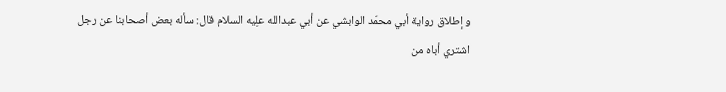و إطلاق رواية أبي محمّد الوابشي عن أبي عبدالله علِیه السلام قال: سأله بعض أصحابنا عن رجل اشتري أباه من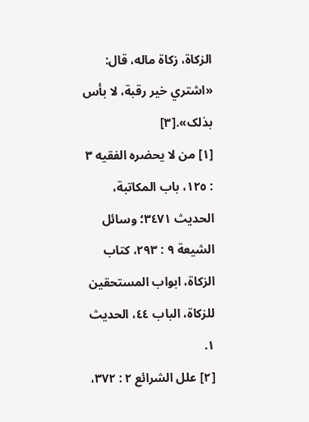الزکاة، زکاة ماله، قال: «اشتري خير رقبة، لا بأس بذلک».[٣]
[١] من لا يحضره الفقيه ٣ : ١٢٥، باب المکاتبة، الحديث ٣٤٧١؛ وسائل الشيعة ٩ : ٢٩٣، کتاب الزکاة، ابواب المستحقين للزکاة، الباب ٤٤، الحديث ١.
[٢] علل الشرائع ٢ : ٣٧٢،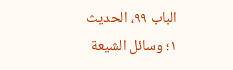الباب ٩٩، الحديث ١؛ وسائل الشيعة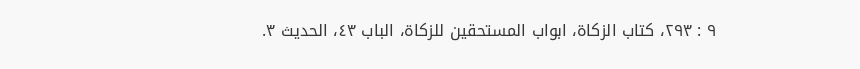٩ : ٢٩٣، کتاب الزکاة، ابواب المستحقين للزکاة، الباب ٤٣، الحديث ٣.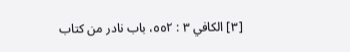[٣] الکافي ٣ : ٥٥٢، باب نادر من کتاب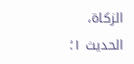الزکاة، الحديث ١؛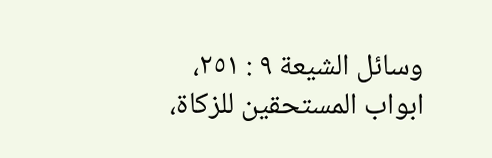وسائل الشيعة ٩ : ٢٥١، ابواب المستحقين للزکاة،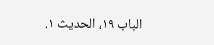الباب ١٩، الحديث ١.